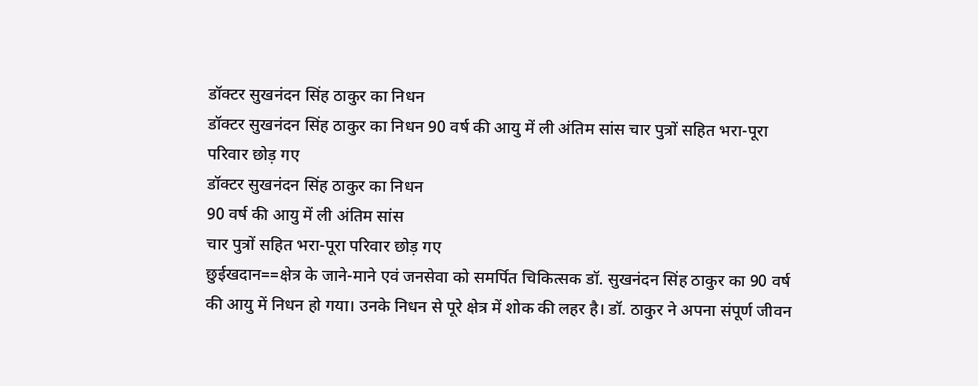डॉक्टर सुखनंदन सिंह ठाकुर का निधन
डॉक्टर सुखनंदन सिंह ठाकुर का निधन 90 वर्ष की आयु में ली अंतिम सांस चार पुत्रों सहित भरा-पूरा परिवार छोड़ गए
डॉक्टर सुखनंदन सिंह ठाकुर का निधन
90 वर्ष की आयु में ली अंतिम सांस
चार पुत्रों सहित भरा-पूरा परिवार छोड़ गए
छुईखदान==क्षेत्र के जाने-माने एवं जनसेवा को समर्पित चिकित्सक डॉ. सुखनंदन सिंह ठाकुर का 90 वर्ष की आयु में निधन हो गया। उनके निधन से पूरे क्षेत्र में शोक की लहर है। डॉ. ठाकुर ने अपना संपूर्ण जीवन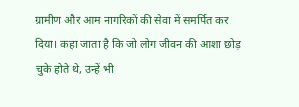ग्रामीण और आम नागरिकों की सेवा में समर्पित कर दिया। कहा जाता है कि जो लोग जीवन की आशा छोड़ चुके होते थे, उन्हें भी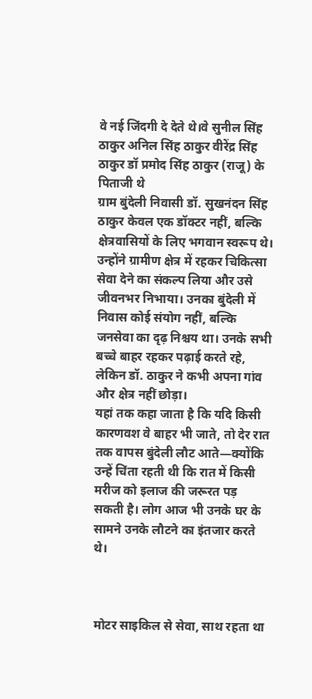वे नई जिंदगी दे देते थे।वे सुनील सिंह ठाकुर अनिल सिंह ठाकुर वीरेंद्र सिंह ठाकुर डॉ प्रमोद सिंह ठाकुर (राजू) के पिताजी थे
ग्राम बुंदेली निवासी डॉ. सुखनंदन सिंह ठाकुर केवल एक डॉक्टर नहीं, बल्कि क्षेत्रवासियों के लिए भगवान स्वरूप थे। उन्होंने ग्रामीण क्षेत्र में रहकर चिकित्सा सेवा देने का संकल्प लिया और उसे जीवनभर निभाया। उनका बुंदेली में निवास कोई संयोग नहीं, बल्कि जनसेवा का दृढ़ निश्चय था। उनके सभी बच्चे बाहर रहकर पढ़ाई करते रहे, लेकिन डॉ. ठाकुर ने कभी अपना गांव और क्षेत्र नहीं छोड़ा।
यहां तक कहा जाता है कि यदि किसी कारणवश वे बाहर भी जाते, तो देर रात तक वापस बुंदेली लौट आते—क्योंकि उन्हें चिंता रहती थी कि रात में किसी मरीज को इलाज की जरूरत पड़ सकती है। लोग आज भी उनके घर के सामने उनके लौटने का इंतजार करते थे।



मोटर साइकिल से सेवा, साथ रहता था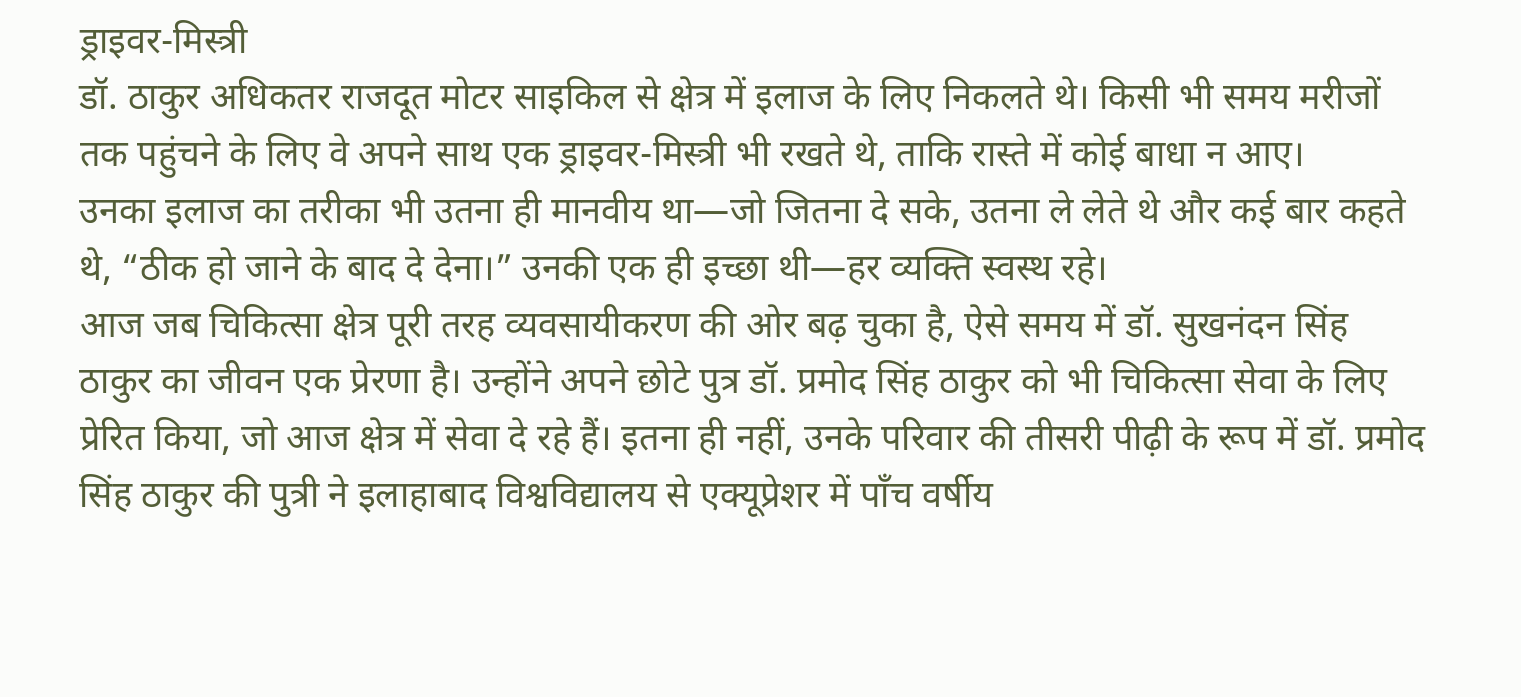ड्राइवर-मिस्त्री
डॉ. ठाकुर अधिकतर राजदूत मोटर साइकिल से क्षेत्र में इलाज के लिए निकलते थे। किसी भी समय मरीजों तक पहुंचने के लिए वे अपने साथ एक ड्राइवर-मिस्त्री भी रखते थे, ताकि रास्ते में कोई बाधा न आए।
उनका इलाज का तरीका भी उतना ही मानवीय था—जो जितना दे सके, उतना ले लेते थे और कई बार कहते थे, “ठीक हो जाने के बाद दे देना।” उनकी एक ही इच्छा थी—हर व्यक्ति स्वस्थ रहे।
आज जब चिकित्सा क्षेत्र पूरी तरह व्यवसायीकरण की ओर बढ़ चुका है, ऐसे समय में डॉ. सुखनंदन सिंह ठाकुर का जीवन एक प्रेरणा है। उन्होंने अपने छोटे पुत्र डॉ. प्रमोद सिंह ठाकुर को भी चिकित्सा सेवा के लिए प्रेरित किया, जो आज क्षेत्र में सेवा दे रहे हैं। इतना ही नहीं, उनके परिवार की तीसरी पीढ़ी के रूप में डॉ. प्रमोद सिंह ठाकुर की पुत्री ने इलाहाबाद विश्वविद्यालय से एक्यूप्रेशर में पाँच वर्षीय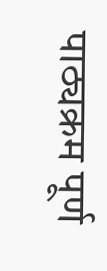पाठ्यक्रम पूर्ण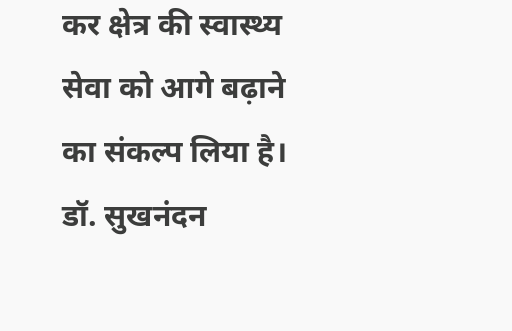कर क्षेत्र की स्वास्थ्य सेवा को आगे बढ़ाने का संकल्प लिया है।
डॉ. सुखनंदन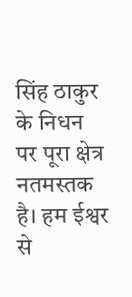सिंह ठाकुर के निधन पर पूरा क्षेत्र नतमस्तक है। हम ईश्वर से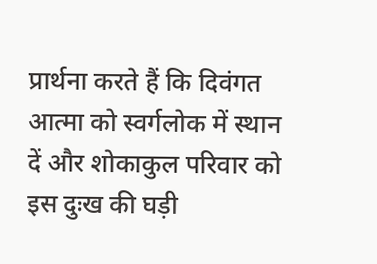प्रार्थना करते हैं कि दिवंगत आत्मा को स्वर्गलोक में स्थान दें और शोकाकुल परिवार को इस दुःख की घड़ी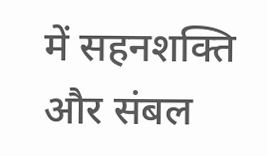में सहनशक्ति और संबल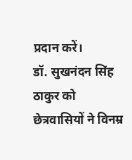प्रदान करें।
डॉ. सुखनंदन सिंह ठाकुर को छेत्रवासियों ने विनम्र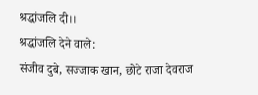श्रद्धांजलि दी।।
श्रद्धांजलि देने वाले:
संजीव दुबे, सज्जाक खान, छोटे राजा देवराज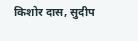किशोर दास, सुदीप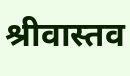श्रीवास्तव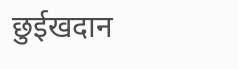छुईखदान